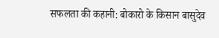सफलता की कहानी: बोकारो के किसान बासुदेव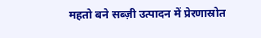महतो बने सब्ज़ी उत्पादन में प्रेरणास्रोत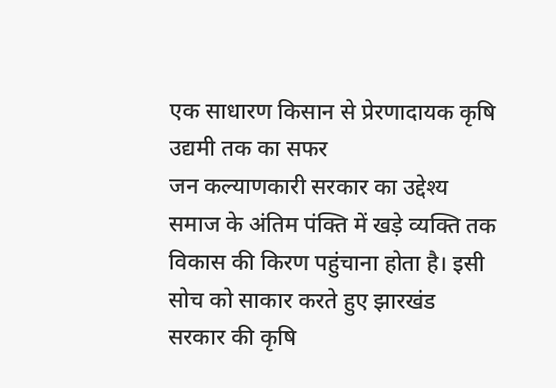एक साधारण किसान से प्रेरणादायक कृषि उद्यमी तक का सफर
जन कल्याणकारी सरकार का उद्देश्य समाज के अंतिम पंक्ति में खड़े व्यक्ति तक विकास की किरण पहुंचाना होता है। इसी सोच को साकार करते हुए झारखंड सरकार की कृषि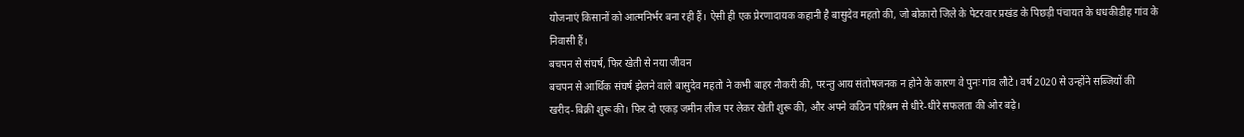योजनाएं किसानों को आत्मनिर्भर बना रही हैं। ऐसी ही एक प्रेरणादायक कहानी है बासुदेव महतो की, जो बोकारो जिले के पेटरवार प्रखंड के पिछड़ी पंचायत के धधकीडीह गांव के निवासी हैं।
बचपन से संघर्ष, फिर खेती से नया जीवन
बचपन से आर्थिक संघर्ष झेलने वाले बासुदेव महतो ने कभी बाहर नौकरी की, परन्तु आय संतोषजनक न होने के कारण वे पुनः गांव लौटे। वर्ष 2020 से उन्होंने सब्जियों की खरीद-बिक्री शुरू की। फिर दो एकड़ जमीन लीज पर लेकर खेती शुरू की, और अपने कठिन परिश्रम से धीरे-धीरे सफलता की ओर बढ़े।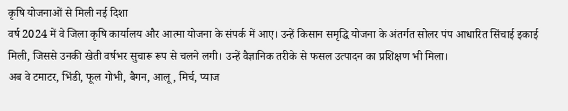कृषि योजनाओं से मिली नई दिशा
वर्ष 2024 में वे जिला कृषि कार्यालय और आत्मा योजना के संपर्क में आए। उन्हें किसान समृद्धि योजना के अंतर्गत सोलर पंप आधारित सिंचाई इकाई मिली, जिससे उनकी खेती वर्षभर सुचारू रूप से चलने लगी। उन्हें वैज्ञानिक तरीके से फसल उत्पादन का प्रशिक्षण भी मिला।
अब वे टमाटर, भिंडी, फूल गोभी, बैगन, आलू, मिर्च, प्याज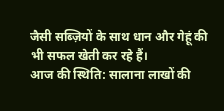जैसी सब्ज़ियों के साथ धान और गेहूं की भी सफल खेती कर रहे हैं।
आज की स्थिति: सालाना लाखों की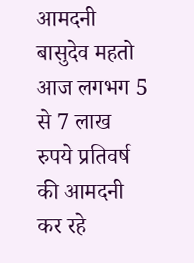आमदनी
बासुदेव महतो आज लगभग 5 से 7 लाख रुपये प्रतिवर्ष की आमदनी कर रहे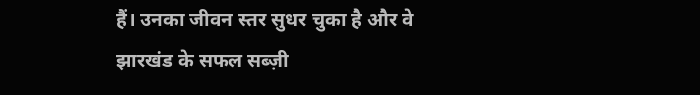हैं। उनका जीवन स्तर सुधर चुका है और वे झारखंड के सफल सब्ज़ी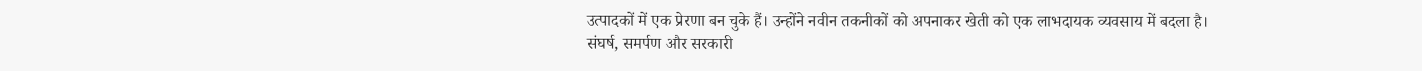उत्पादकों में एक प्रेरणा बन चुके हैं। उन्होंने नवीन तकनीकों को अपनाकर खेती को एक लाभदायक व्यवसाय में बदला है।
संघर्ष, समर्पण और सरकारी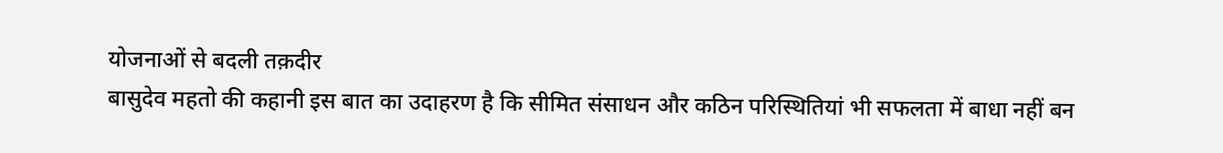योजनाओं से बदली तक़दीर
बासुदेव महतो की कहानी इस बात का उदाहरण है कि सीमित संसाधन और कठिन परिस्थितियां भी सफलता में बाधा नहीं बन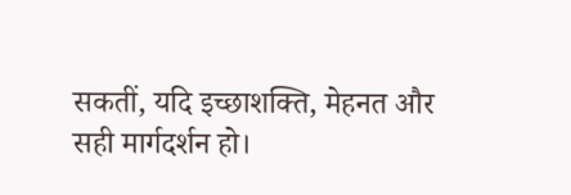सकतीं, यदि इच्छाशक्ति, मेहनत और सही मार्गदर्शन हो।